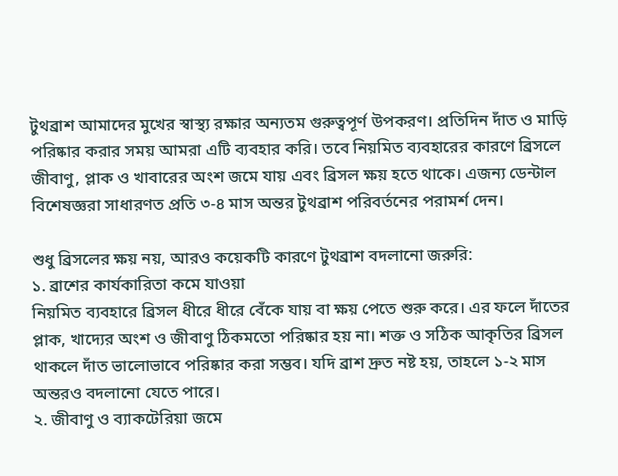টুথব্রাশ আমাদের মুখের স্বাস্থ্য রক্ষার অন্যতম গুরুত্বপূর্ণ উপকরণ। প্রতিদিন দাঁত ও মাড়ি পরিষ্কার করার সময় আমরা এটি ব্যবহার করি। তবে নিয়মিত ব্যবহারের কারণে ব্রিসলে জীবাণু, প্লাক ও খাবারের অংশ জমে যায় এবং ব্রিসল ক্ষয় হতে থাকে। এজন্য ডেন্টাল বিশেষজ্ঞরা সাধারণত প্রতি ৩-৪ মাস অন্তর টুথব্রাশ পরিবর্তনের পরামর্শ দেন।

শুধু ব্রিসলের ক্ষয় নয়, আরও কয়েকটি কারণে টুথব্রাশ বদলানো জরুরি:
১. ব্রাশের কার্যকারিতা কমে যাওয়া
নিয়মিত ব্যবহারে ব্রিসল ধীরে ধীরে বেঁকে যায় বা ক্ষয় পেতে শুরু করে। এর ফলে দাঁতের প্লাক, খাদ্যের অংশ ও জীবাণু ঠিকমতো পরিষ্কার হয় না। শক্ত ও সঠিক আকৃতির ব্রিসল থাকলে দাঁত ভালোভাবে পরিষ্কার করা সম্ভব। যদি ব্রাশ দ্রুত নষ্ট হয়, তাহলে ১-২ মাস অন্তরও বদলানো যেতে পারে।
২. জীবাণু ও ব্যাকটেরিয়া জমে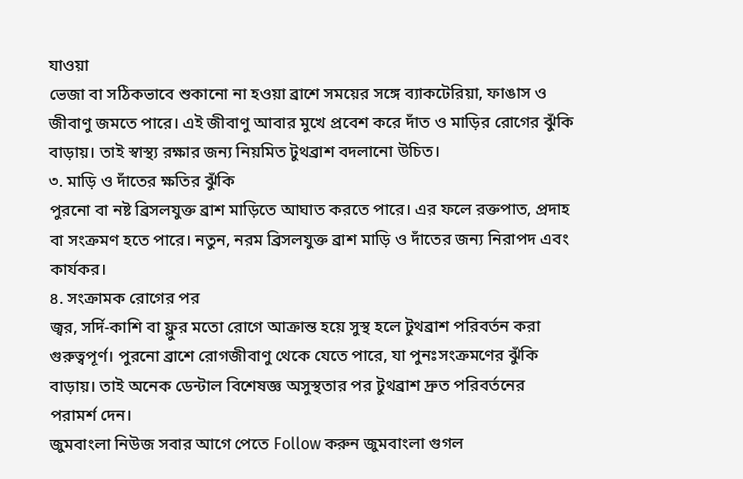যাওয়া
ভেজা বা সঠিকভাবে শুকানো না হওয়া ব্রাশে সময়ের সঙ্গে ব্যাকটেরিয়া, ফাঙাস ও জীবাণু জমতে পারে। এই জীবাণু আবার মুখে প্রবেশ করে দাঁত ও মাড়ির রোগের ঝুঁকি বাড়ায়। তাই স্বাস্থ্য রক্ষার জন্য নিয়মিত টুথব্রাশ বদলানো উচিত।
৩. মাড়ি ও দাঁতের ক্ষতির ঝুঁকি
পুরনো বা নষ্ট ব্রিসলযুক্ত ব্রাশ মাড়িতে আঘাত করতে পারে। এর ফলে রক্তপাত, প্রদাহ বা সংক্রমণ হতে পারে। নতুন, নরম ব্রিসলযুক্ত ব্রাশ মাড়ি ও দাঁতের জন্য নিরাপদ এবং কার্যকর।
৪. সংক্রামক রোগের পর
জ্বর, সর্দি-কাশি বা ফ্লুর মতো রোগে আক্রান্ত হয়ে সুস্থ হলে টুথব্রাশ পরিবর্তন করা গুরুত্বপূর্ণ। পুরনো ব্রাশে রোগজীবাণু থেকে যেতে পারে, যা পুনঃসংক্রমণের ঝুঁকি বাড়ায়। তাই অনেক ডেন্টাল বিশেষজ্ঞ অসুস্থতার পর টুথব্রাশ দ্রুত পরিবর্তনের পরামর্শ দেন।
জুমবাংলা নিউজ সবার আগে পেতে Follow করুন জুমবাংলা গুগল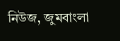নিউজ, জুমবাংলা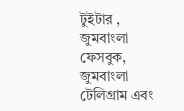টুইটার , জুমবাংলা ফেসবুক, জুমবাংলা টেলিগ্রাম এবং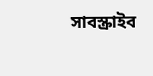সাবস্ক্রাইব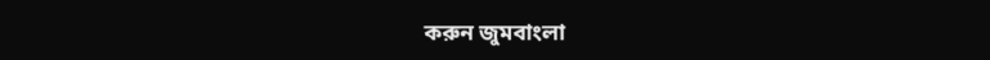করুন জুমবাংলা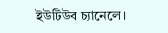ইউটিউব চ্যানেলে।